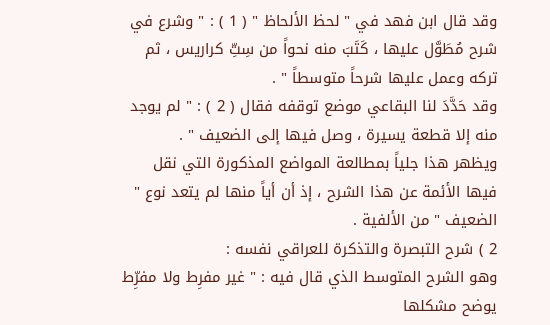وقد قال ابن فهد في " لحظ الألحاظ " ( 1 ) : " وشرع في شرح مُطَوَّل عليها ، كَتَبَ منه نحواً من سِتِّ كراريس ، ثم تركه وعمل عليها شرحاً متوسطاً " .
وقد حَدَّدَ لنا البقاعي موضع توقفه فقال ( 2 ) : " لم يوجد منه إلا قطعة يسيرة ، وصل فيها إلى الضعيف " .
ويظهر هذا جلياً بمطالعة المواضع المذكورة التي نقل فيها الأئمة عن هذا الشرح ، إذ أن أياً منها لم يتعد نوع " الضعيف " من الألفية .
2 ) شرح التبصرة والتذكرة للعراقي نفسه :
وهو الشرح المتوسط الذي قال فيه : " غير مفرِط ولا مفرِّط يوضح مشكلها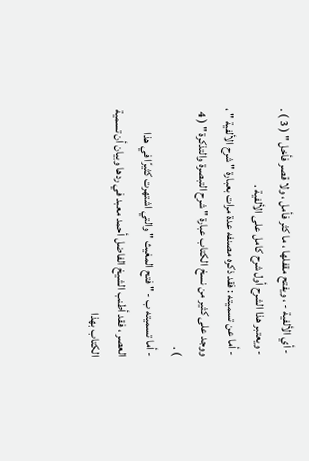- أي الألفية - ، ويفتح مقفلها ، ما كثر فأمل ، ولا قصر فأخل " ( 3 ) .
- ويعتبر هذا الشرح أول شرح كامل على الألفية .
- أما عن تسميته : فقد ذكره مصنفه عدة مرات بعبارة " شرح الألفية " ، ووجد على كثير من نسخ الكتاب عبارة " شرح التبصرة والتذكرة " ( 4 ) .
- أما تسميته ب - " فتح المغيث " والتي اشتهرت كثيرًا في هذا العصر ، فقد أطنب الشيخ الفاضل أحمد معبد في ردها وبيان أن تسمية الكتاب بهذا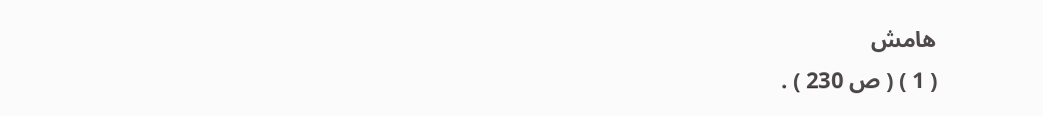هامش
( 1 ) ( ص 230 ) .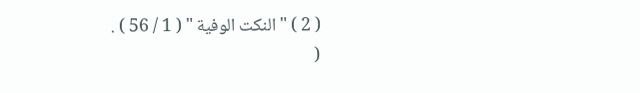( 2 ) " النكت الوفية " ( 1 / 56 ) .
(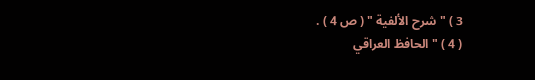3 ) " شرح الألفية " ( ص 4 ) .
( 4 ) " الحافظ العراقي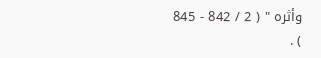وأثره " ( 2 / 842 - 845 ) .